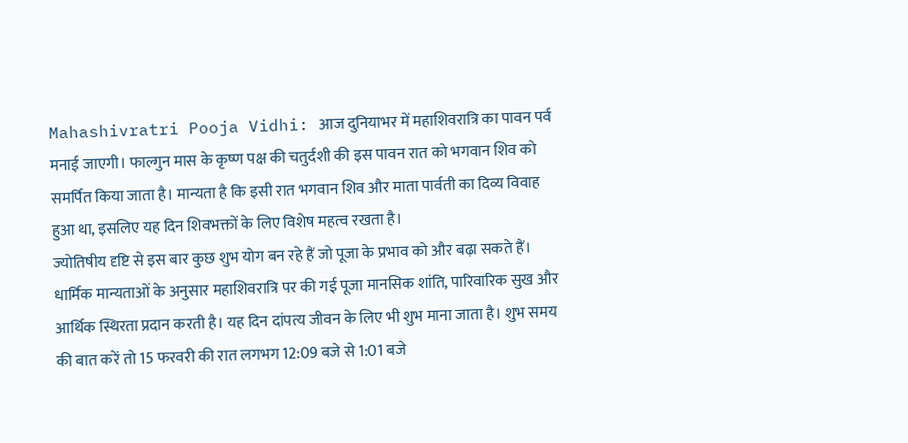Mahashivratri Pooja Vidhi: आज दुनियाभर में महाशिवरात्रि का पावन पर्व मनाई जाएगी। फाल्गुन मास के कृष्ण पक्ष की चतुर्दशी की इस पावन रात को भगवान शिव को समर्पित किया जाता है। मान्यता है कि इसी रात भगवान शिव और माता पार्वती का दिव्य विवाह हुआ था, इसलिए यह दिन शिवभक्तों के लिए विशेष महत्व रखता है।
ज्योतिषीय दृष्टि से इस बार कुछ शुभ योग बन रहे हैं जो पूजा के प्रभाव को और बढ़ा सकते हैं। धार्मिक मान्यताओं के अनुसार महाशिवरात्रि पर की गई पूजा मानसिक शांति, पारिवारिक सुख और आर्थिक स्थिरता प्रदान करती है। यह दिन दांपत्य जीवन के लिए भी शुभ माना जाता है। शुभ समय की बात करें तो 15 फरवरी की रात लगभग 12:09 बजे से 1:01 बजे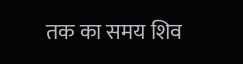तक का समय शिव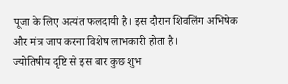पूजा के लिए अत्यंत फलदायी है। इस दौरान शिवलिंग अभिषेक और मंत्र जाप करना विशेष लाभकारी होता है।
ज्योतिषीय दृष्टि से इस बार कुछ शुभ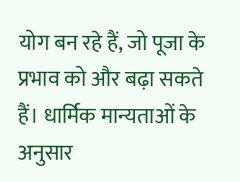योग बन रहे हैं, जो पूजा के प्रभाव को और बढ़ा सकते हैं। धार्मिक मान्यताओं के अनुसार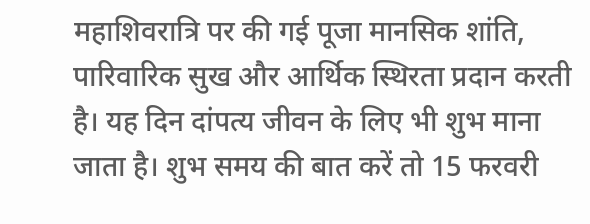महाशिवरात्रि पर की गई पूजा मानसिक शांति, पारिवारिक सुख और आर्थिक स्थिरता प्रदान करती है। यह दिन दांपत्य जीवन के लिए भी शुभ माना जाता है। शुभ समय की बात करें तो 15 फरवरी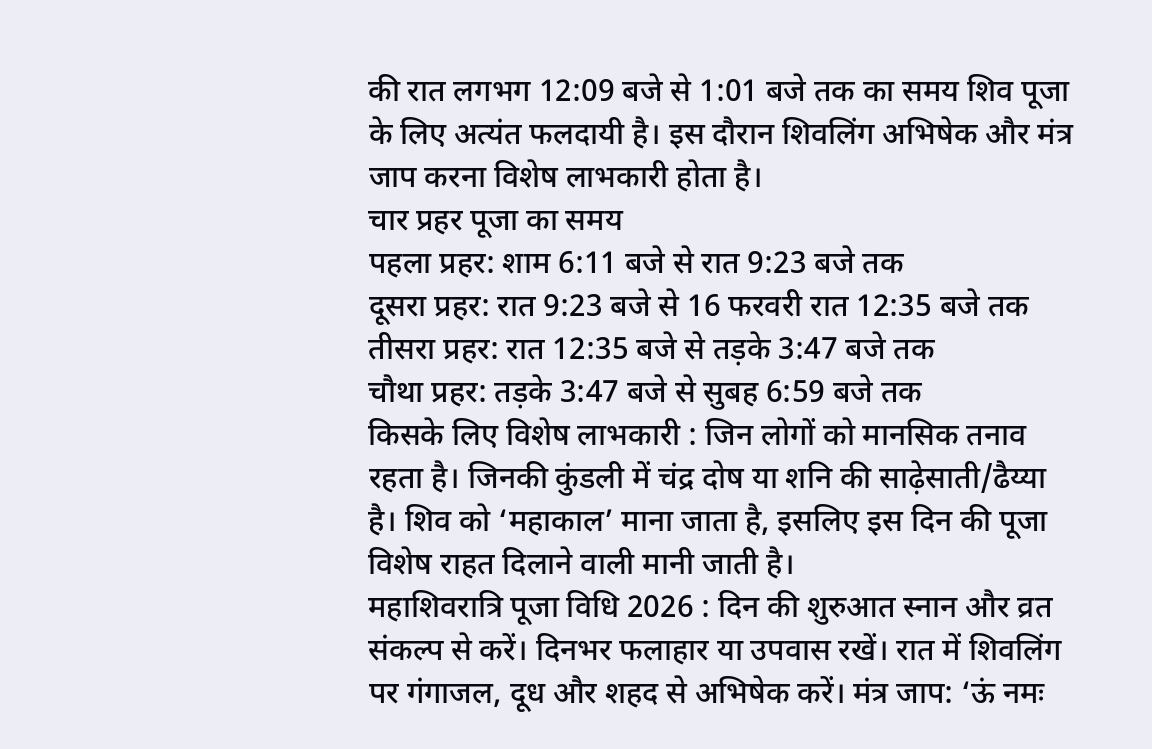की रात लगभग 12:09 बजे से 1:01 बजे तक का समय शिव पूजा के लिए अत्यंत फलदायी है। इस दौरान शिवलिंग अभिषेक और मंत्र जाप करना विशेष लाभकारी होता है।
चार प्रहर पूजा का समय
पहला प्रहर: शाम 6:11 बजे से रात 9:23 बजे तक
दूसरा प्रहर: रात 9:23 बजे से 16 फरवरी रात 12:35 बजे तक
तीसरा प्रहर: रात 12:35 बजे से तड़के 3:47 बजे तक
चौथा प्रहर: तड़के 3:47 बजे से सुबह 6:59 बजे तक
किसके लिए विशेष लाभकारी : जिन लोगों को मानसिक तनाव रहता है। जिनकी कुंडली में चंद्र दोष या शनि की साढ़ेसाती/ढैय्या है। शिव को ‘महाकाल’ माना जाता है, इसलिए इस दिन की पूजा विशेष राहत दिलाने वाली मानी जाती है।
महाशिवरात्रि पूजा विधि 2026 : दिन की शुरुआत स्नान और व्रत संकल्प से करें। दिनभर फलाहार या उपवास रखें। रात में शिवलिंग पर गंगाजल, दूध और शहद से अभिषेक करें। मंत्र जाप: ‘ऊं नमः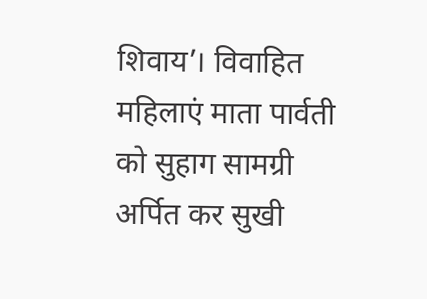शिवाय’। विवाहित महिलाएं माता पार्वती को सुहाग सामग्री अर्पित कर सुखी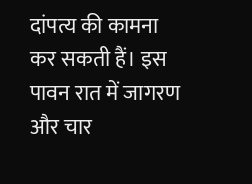दांपत्य की कामना कर सकती हैं। इस पावन रात में जागरण और चार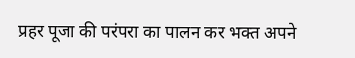प्रहर पूजा की परंपरा का पालन कर भक्त अपने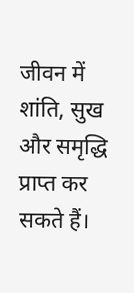जीवन में शांति, सुख और समृद्धि प्राप्त कर सकते हैं।